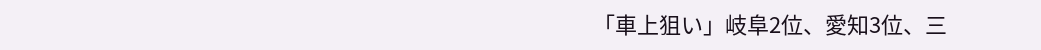「車上狙い」岐阜2位、愛知3位、三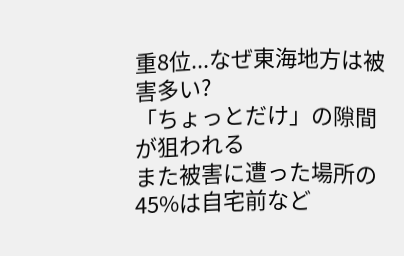重8位...なぜ東海地方は被害多い?
「ちょっとだけ」の隙間が狙われる
また被害に遭った場所の45%は自宅前など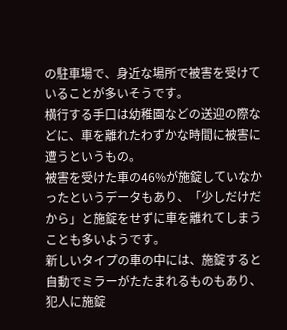の駐車場で、身近な場所で被害を受けていることが多いそうです。
横行する手口は幼稚園などの送迎の際などに、車を離れたわずかな時間に被害に遭うというもの。
被害を受けた車の46%が施錠していなかったというデータもあり、「少しだけだから」と施錠をせずに車を離れてしまうことも多いようです。
新しいタイプの車の中には、施錠すると自動でミラーがたたまれるものもあり、犯人に施錠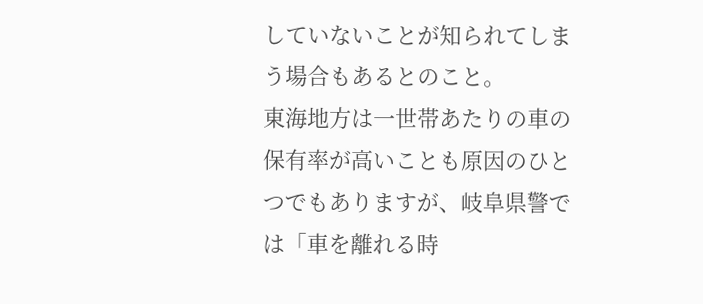していないことが知られてしまう場合もあるとのこと。
東海地方は一世帯あたりの車の保有率が高いことも原因のひとつでもありますが、岐阜県警では「車を離れる時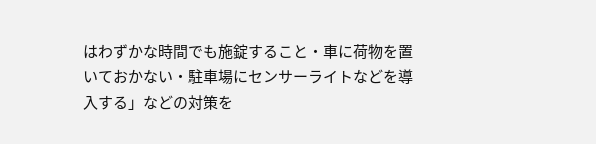はわずかな時間でも施錠すること・車に荷物を置いておかない・駐車場にセンサーライトなどを導入する」などの対策を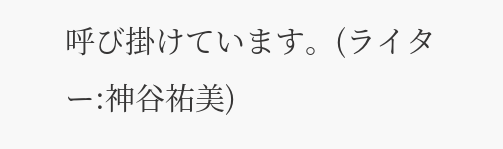呼び掛けています。(ライター:神谷祐美)